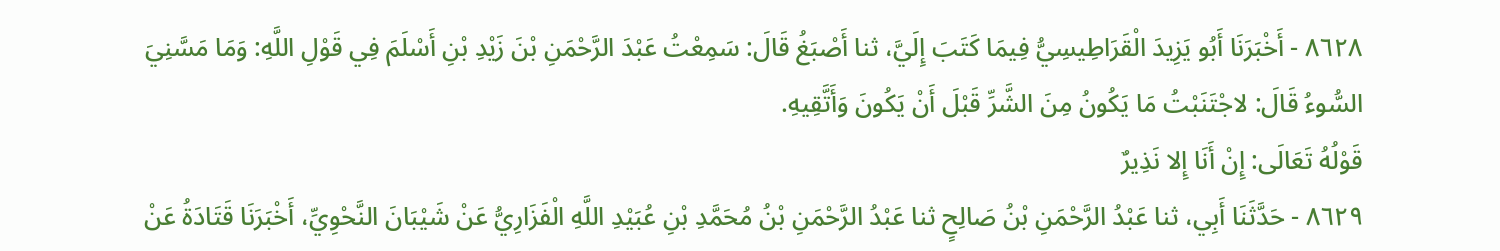٨٦٢٨ - أَخْبَرَنَا أَبُو يَزِيدَ الْقَرَاطِيسِيُّ فِيمَا كَتَبَ إِلَيَّ، ثنا أَصْبَغُ قَالَ: سَمِعْتُ عَبْدَ الرَّحْمَنِ بْنَ زَيْدِ بْنِ أَسْلَمَ فِي قَوْلِ اللَّهِ: وَمَا مَسَّنِيَ السُّوءُ قَالَ: لاجْتَنَبْتُ مَا يَكُونُ مِنَ الشَّرِّ قَبْلَ أَنْ يَكُونَ وَأَتَّقِيهِ.
قَوْلُهُ تَعَالَى: إِنْ أَنَا إِلا نَذِيرٌ
٨٦٢٩ - حَدَّثَنَا أَبِي، ثنا عَبْدُ الرَّحْمَنِ بْنُ صَالِحٍ ثنا عَبْدُ الرَّحْمَنِ بْنُ مُحَمَّدِ بْنِ عُبَيْدِ اللَّهِ الْفَزَارِيُّ عَنْ شَيْبَانَ النَّحْوِيِّ، أَخْبَرَنَا قَتَادَةُ عَنْ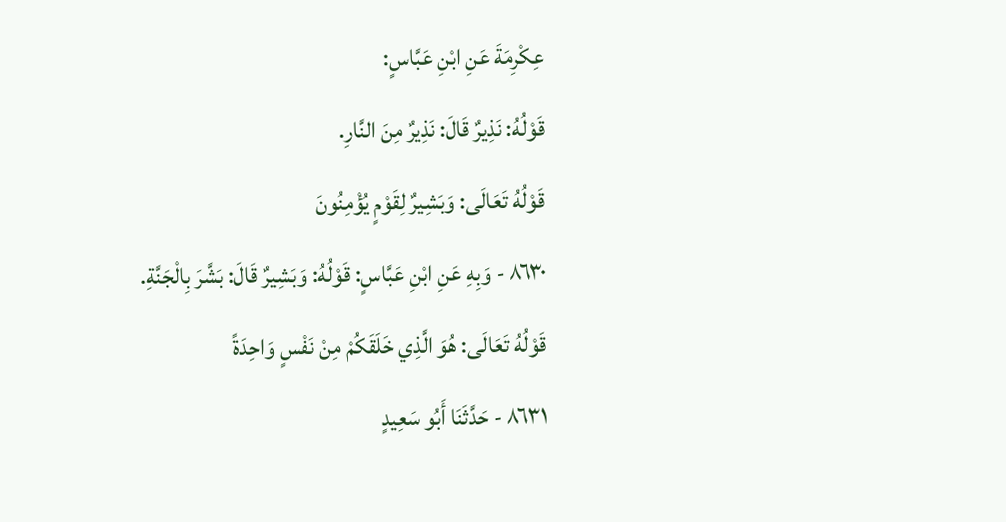عِكْرِمَةَ عَنِ ابْنِ عَبَّاسٍ:
قَوْلُهُ: نَذِيرٌ قَالَ: نَذِيرٌ مِنَ النَّارِ.
قَوْلُهُ تَعَالَى: وَبَشِيرٌ لِقَوْمٍ يُؤْمِنُونَ
٨٦٣٠ - وَبِهِ عَنِ ابْنِ عَبَّاسٍ: قَوْلُهُ: وَبَشِيرٌ قَالَ: بَشَّرَ بِالْجَنَّةِ.
قَوْلُهُ تَعَالَى: هُوَ الَّذِي خَلَقَكُمْ مِنْ نَفْسٍ وَاحِدَةً
٨٦٣١ - حَدَّثَنَا أَبُو سَعِيدٍ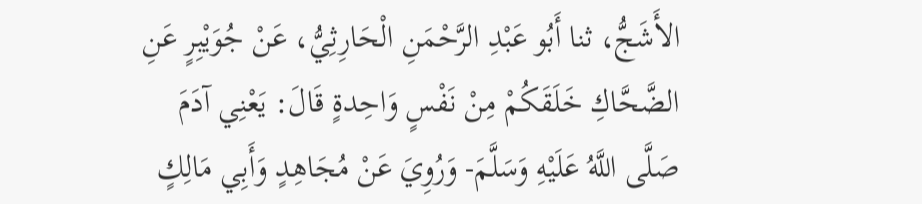الأَشَجُّ، ثنا أَبُو عَبْدِ الرَّحْمَنِ الْحَارِثِيُّ، عَنْ جُوَيْبِرٍ عَنِ الضَّحَّاكِ خَلَقَكُمْ مِنْ نَفْسٍ وَاحِدةٍ قَالَ: يَعْنِي آدَمَ صَلَّى اللَّهُ عَلَيْهِ وَسَلَّمَ- وَرُوِيَ عَنْ مُجَاهِدٍ وَأَبِي مَالِكٍ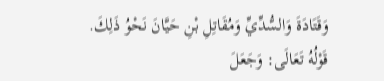وَقَتَادَةَ وَالسُّدِّيِّ وَمُقَاتِلِ بْنِ حَيَّانَ نَحْوُ ذَلِكَ.
قَوْلُهُ تَعَالَى: وَجَعَلَ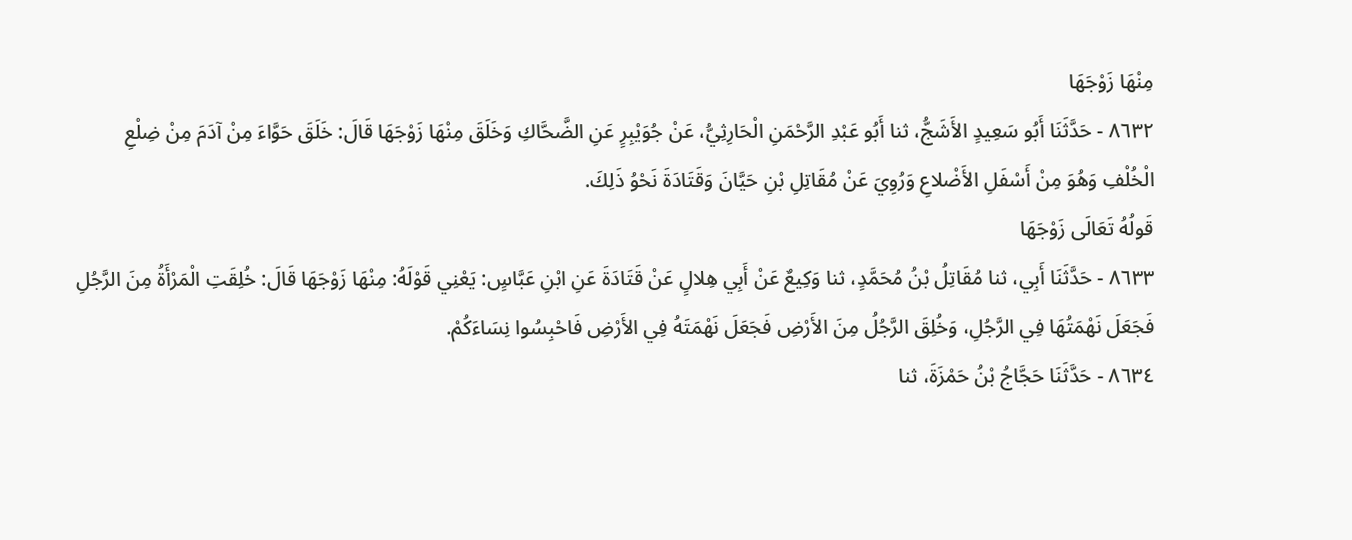مِنْهَا زَوْجَهَا
٨٦٣٢ - حَدَّثَنَا أَبُو سَعِيدٍ الأَشَجُّ، ثنا أَبُو عَبْدِ الرَّحْمَنِ الْحَارِثِيُّ، عَنْ جُوَيْبِرٍ عَنِ الضَّحَّاكِ وَخَلَقَ مِنْهَا زَوْجَهَا قَالَ: خَلَقَ حَوَّاءَ مِنْ آدَمَ مِنْ ضِلْعِ الْخُلْفِ وَهُوَ مِنْ أَسْفَلِ الأَضْلاعِ وَرُوِيَ عَنْ مُقَاتِلِ بْنِ حَيَّانَ وَقَتَادَةَ نَحْوُ ذَلِكَ.
قَولُهُ تَعَالَى زَوْجَهَا
٨٦٣٣ - حَدَّثَنَا أَبِي، ثنا مُقَاتِلُ بْنُ مُحَمَّدٍ، ثنا وَكِيعٌ عَنْ أَبِي هِلالٍ عَنْ قَتَادَةَ عَنِ ابْنِ عَبَّاسٍ: يَعْنِي قَوْلَهُ: مِنْهَا زَوْجَهَا قَالَ: خُلِقَتِ الْمَرْأَةُ مِنَ الرَّجُلِ فَجَعَلَ نَهْمَتُهَا فِي الرَّجُلِ، وَخُلِقَ الرَّجُلُ مِنَ الأَرْضِ فَجَعَلَ نَهْمَتَهُ فِي الأَرْضِ فَاحْبِسُوا نِسَاءَكُمْ.
٨٦٣٤ - حَدَّثَنَا حَجَّاجُ بْنُ حَمْزَةَ، ثنا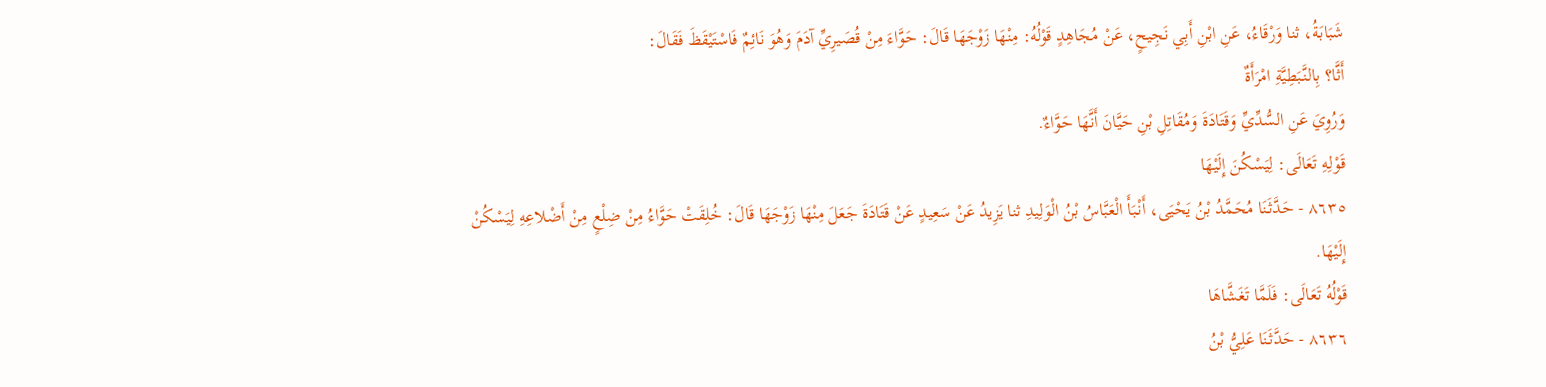شَبَابَةُ، ثنا وَرْقَاءُ، عَنِ ابْنِ أَبِي نَجِيحٍ، عَنْ مُجَاهِدٍ قَوْلُهُ: مِنْهَا زَوْجَهَا قَالَ: حَوَّاءَ مِنْ قُصَيرِيِّ آدَمَ وَهُوَ نَائِمٌ فَاسْتَيْقَظَ فَقَالَ:
أَثَّا؟ بِالنَّبَطِيَّةِ امْرَأَةٌ
وَرُوِيَ عَنِ السُّدِّيِّ وَقَتَادَةَ وَمُقَاتِلِ بْنِ حَيَّانَ أَنَّهَا حَوَّاءٌ.
قَوْلِهِ تَعَالَى: لِيَسْكُنَ إِلَيْهَا
٨٦٣٥ - حَدَّثَنَا مُحَمَّدُ بْنُ يَحْيَى، أَنْبَأَ الْعَبَّاسُ بْنُ الْوَلِيدِ ثنا يَزِيدُ عَنْ سَعِيدٍ عَنْ قَتَادَةَ جَعَلَ مِنْهَا زَوْجَهَا قَالَ: خُلِقَتْ حَوَّاءُ مِنْ ضِلْعٍ مِنْ أَضْلاعِهِ لِيَسْكُنْ إِلَيْهَا.
قَوْلُهُ تَعَالَى: فَلَمَّا تَغَشَّاهَا
٨٦٣٦ - حَدَّثَنَا عَلِيُّ بْنُ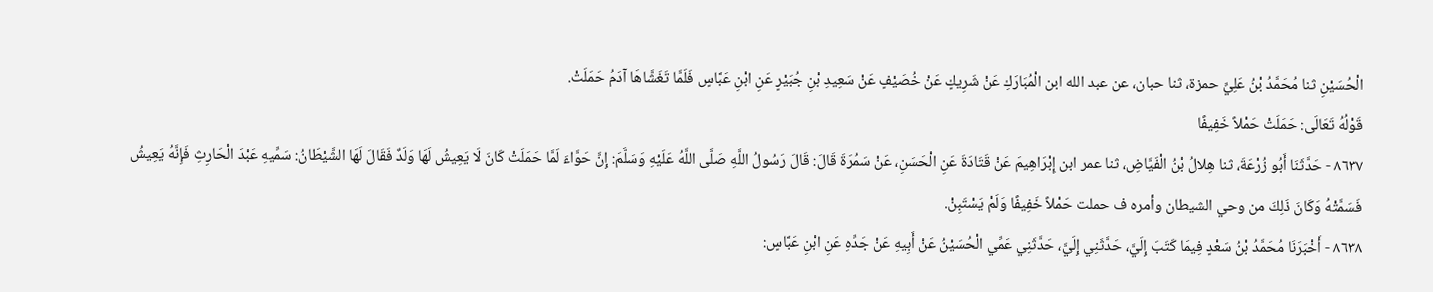الْحُسَيْنِ ثنا مُحَمَّدُ بْنُ عَلِيِّ حمزة، ثنا حبان، عن عبد الله ابن الْمُبَارَكِ عَنْ شَرِيكٍ عَنْ خُصَيْفٍ عَنْ سَعِيدِ بْنِ جُبَيْرٍ عَنِ ابْنِ عَبَّاسٍ فَلَمَّا تَغَشَّاهَا آدَمُ حَمَلَتْ.
قَوْلُهُ تَعَالَى: حَمَلَتْ حَمْلاً خَفِيفًا
٨٦٣٧ - حَدَّثَنَا أَبُو زُرْعَةَ، ثنا هِلالُ بْنُ الْفَيَّاضِ، ثنا عمر ابن إِبْرَاهِيمَ عَنْ قَتَادَةَ عَنِ الْحَسَنِ، عَنْ سَمُرَةَ قَالَ: قَالَ رَسُولُ اللَّهِ صَلَّى اللَّهُ عَلَيْهِ وَسَلَّمَ: إِنَّ حَوَّاءَ لَمَّا حَمَلَتْ كَانَ لَا يَعِيشُ لَهَا وَلَدٌ فَقَالَ لَهَا الشَّيْطَانُ: سَمِّيهِ عَبْدَ الْحَارِثِ فَإِنَّهُ يَعِيشُ فَسَمَّتْهُ وَكَانَ ذَلِكَ من وحي الشيطان وأمره ف حملت حَمْلاً خَفِيفًا وَلَمْ يَسْتَبِنْ.
٨٦٣٨ - أَخْبَرَنَا مُحَمَّدُ بْنُ سَعْدٍ فِيمَا كَتَبَ إِلَيَّ، حَدَّثَنِي إِلَيَّ، حَدَّثَنِي عَمِّي الْحُسَيْنُ عَنْ أَبِيهِ عَنْ جَدِّهِ عَنِ ابْنِ عَبَّاسٍ: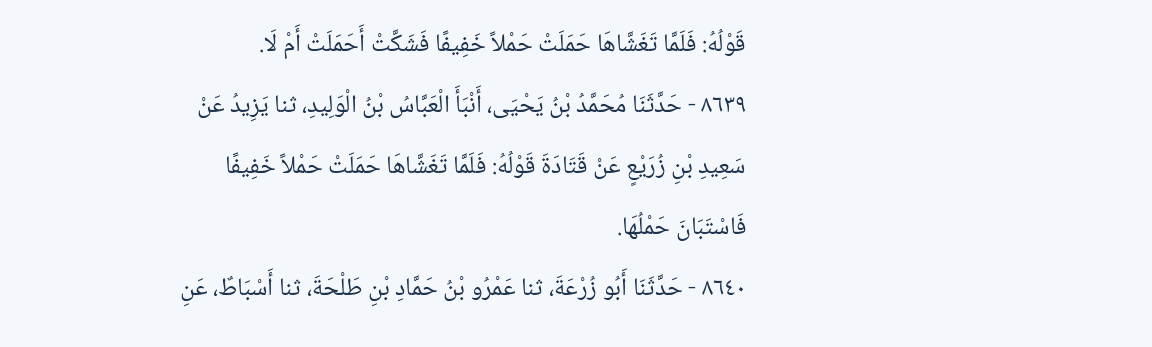قَوْلُهُ: فَلَمَّا تَغَشَّاهَا حَمَلَتْ حَمْلاً خَفِيفًا فَشَكَّتْ أَحَمَلَتْ أَمْ لَا.
٨٦٣٩ - حَدَّثَنَا مُحَمَّدُ بْنُ يَحْيَى، أَنْبَأَ الْعَبَّاسُ بْنُ الْوَلِيدِ، ثنا يَزِيدُ عَنْ سَعِيدِ بْنِ زُرَيْعٍ عَنْ قَتَادَةَ قَوْلُهُ: فَلَمَّا تَغَشَّاهَا حَمَلَتْ حَمْلاً خَفِيفًا فَاسْتَبَانَ حَمْلُهَا.
٨٦٤٠ - حَدَّثَنَا أَبُو زُرْعَةَ، ثنا عَمْرُو بْنُ حَمَّادِ بْنِ طَلْحَةَ، ثنا أَسْبَاطٌ، عَنِ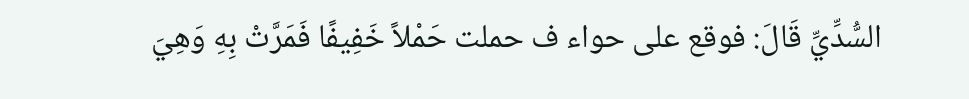السُّدِّيِّ قَالَ: فوقع على حواء ف حملت حَمْلاً خَفِيفًا فَمَرَّتْ بِهِ وَهِيَ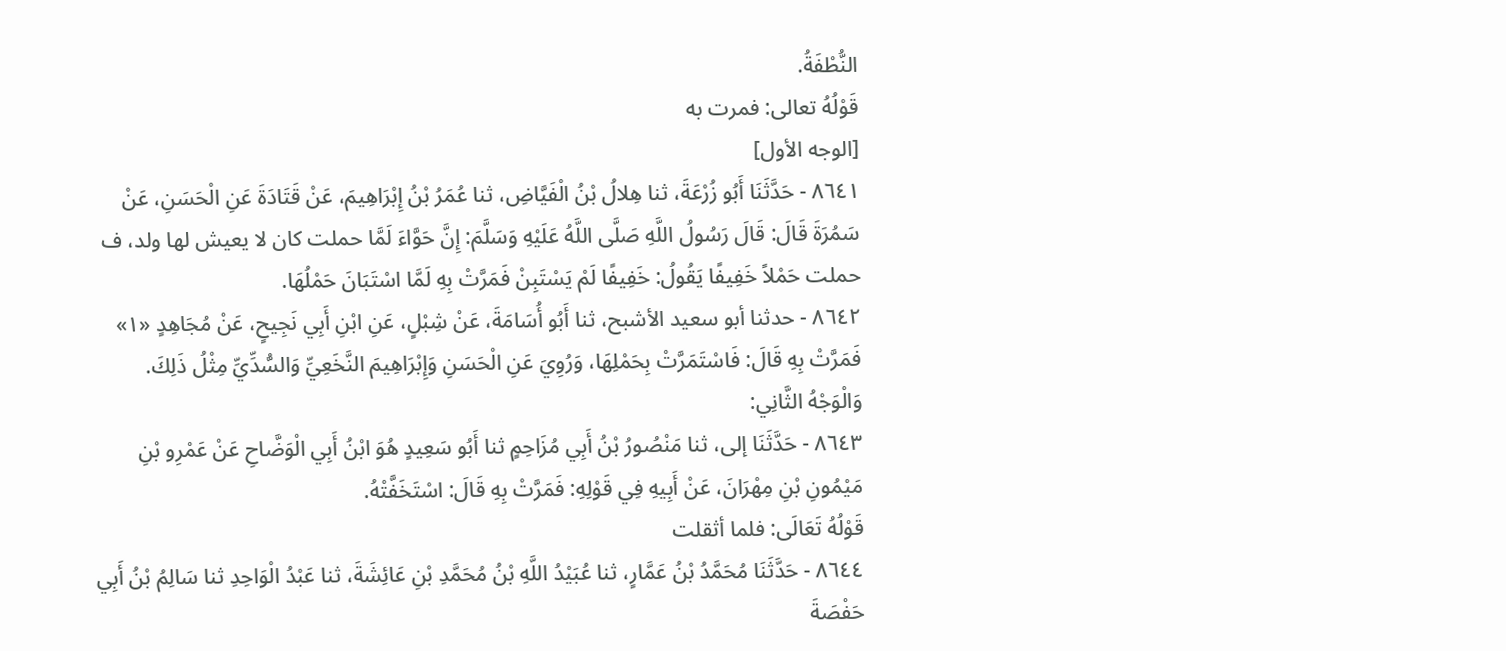النُّطْفَةُ.
قَوْلُهُ تعالى: فمرت به
[الوجه الأول]
٨٦٤١ - حَدَّثَنَا أَبُو زُرْعَةَ، ثنا هِلالُ بْنُ الْفَيَّاضِ، ثنا عُمَرُ بْنُ إِبْرَاهِيمَ، عَنْ قَتَادَةَ عَنِ الْحَسَنِ، عَنْ سَمُرَةَ قَالَ: قَالَ رَسُولُ اللَّهِ صَلَّى اللَّهُ عَلَيْهِ وَسَلَّمَ: إِنَّ حَوَّاءَ لَمَّا حملت كان لا يعيش لها ولد، ف حملت حَمْلاً خَفِيفًا يَقُولُ: خَفِيفًا لَمْ يَسْتَبِنْ فَمَرَّتْ بِهِ لَمَّا اسْتَبَانَ حَمْلُهَا.
٨٦٤٢ - حدثنا أبو سعيد الأشبح، ثنا أَبُو أُسَامَةَ، عَنْ شِبْلٍ، عَنِ ابْنِ أَبِي نَجِيحٍ، عَنْ مُجَاهِدٍ «١» فَمَرَّتْ بِهِ قَالَ: فَاسْتَمَرَّتْ بِحَمْلِهَا، وَرُوِيَ عَنِ الْحَسَنِ وَإِبْرَاهِيمَ النَّخَعِيِّ وَالسُّدِّيِّ مِثْلُ ذَلِكَ.
وَالْوَجْهُ الثَّانِي:
٨٦٤٣ - حَدَّثَنَا إلى، ثنا مَنْصُورُ بْنُ أَبِي مُزَاحِمٍ ثنا أَبُو سَعِيدٍ هُوَ ابْنُ أَبِي الْوَضَّاحِ عَنْ عَمْرِو بْنِ مَيْمُونِ بْنِ مِهْرَانَ، عَنْ أَبِيهِ فِي قَوْلِهِ: فَمَرَّتْ بِهِ قَالَ: اسْتَخَفَّتْهُ.
قَوْلُهُ تَعَالَى: فلما أثقلت
٨٦٤٤ - حَدَّثَنَا مُحَمَّدُ بْنُ عَمَّارٍ، ثنا عُبَيْدُ اللَّهِ بْنُ مُحَمَّدِ بْنِ عَائِشَةَ، ثنا عَبْدُ الْوَاحِدِ ثنا سَالِمُ بْنُ أَبِي حَفْصَةَ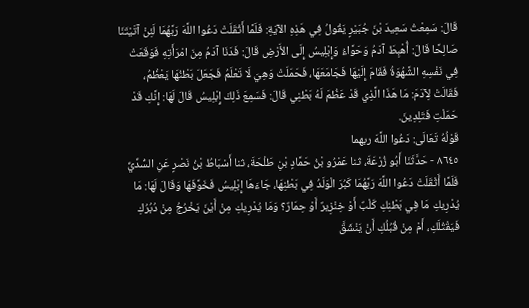قَالَ: سَمِعْتُ سَعِيدَ بْنَ جُبَيْرٍ يَقُولُ فِي هَذِهِ الآيَةِ: فَلَمَّا أَثْقَلَتْ دَعُوا اللَّهَ رَبَّهُمَا لَئِنْ آتَيْتَنَا صَالِحًا قَالَ: أُهْبِطَ آدَمُ وَحَوَّاءُ وَإِبْلِيسُ إِلَى الأَرْضِ قَالَ: فَدَنَا آدَمُ مِنَ امْرَأَتِهِ فَوَقَعَتْ فِي نَفْسِهِ الشَّهُوَةُ فَقَامَ إِلَيْهَا فَجَامَعَهَا، فَحَمَلَتْ وَهِيَ لَا تَعْلَمُ فَجَعَلَ بَطْنُهَا يَعْظُمُ، فَقَالَتْ لِآدَمَ: مَا هَذَا الَّذِي قَدْ عَظُمَ لَهُ بَطْنِي قَالَ: فَسَمِعَ ذَلِكَ إِبْلِيسُ قَالَ لَهَا: إِنَّكِ قَدْ حَمَلْتِ فَتَلِدِينَ.
قَوْلُهُ تَعَالَى: دَعُوا اللَّهَ ربهما
٨٦٤٥ - حَدَّثَنَا أَبُو زُرْعَةَ، ثنا عَمْرُو بْنُ حَمَّادٍ بْنِ طَلْحَةَ، ثنا أَسْبَاطُ بْنُ نَصْرٍ عَنِ السُّدِّيِّ فَلَمَّا أَثْقَلَتْ دَعُوا اللَّهَ رَبَّهُمَا كَبُرَ الْوَلَدُ فِي بَطْنِهَا، جَاءَهَا إِبْلِيسُ فَخَوَّفَهَا وَقَالَ لَهَا: مَا يُدْرِيكِ مَا فِي بَطْنِكِ كَلْبٌ أَوْ خِنْزِيرٌ أَوْ حِمَارٌ؟ وَمَا يُدْرِيكِ مِنْ أَيْنَ يَخْرُجُ مِنْ دُبُرُكِ فَيَقْتُلَكِ، أَمْ مِنْ قُبُلُكِ أَنْ يَنْشَقَّ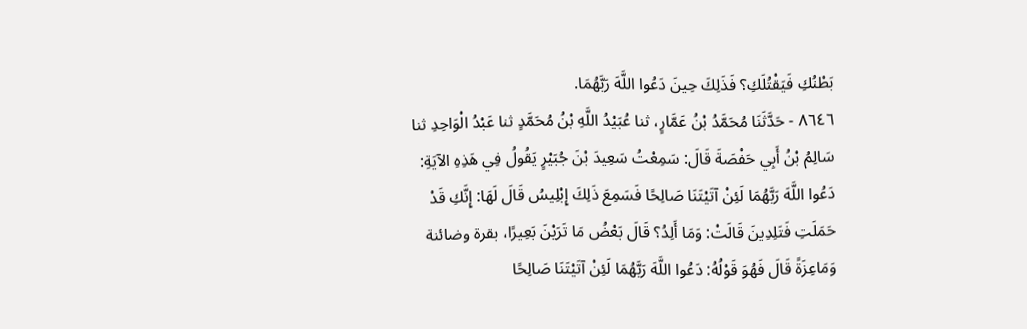بَطْنُكِ فَيَقْتُلَكِ؟ فَذَلِكَ حِينَ دَعُوا اللَّهَ رَبَّهُمَا.
٨٦٤٦ - حَدَّثَنَا مُحَمَّدُ بْنُ عَمَّارٍ، ثنا عُبَيْدُ اللَّهِ بْنُ مُحَمَّدٍ ثنا عَبْدُ الْوَاحِدِ ثنا سَالِمُ بْنُ أَبِي حَفْصَةَ قَالَ: سَمِعْتُ سَعِيدَ بْنَ جُبَيْرٍ يَقُولُ فِي هَذِهِ الآيَةِ: دَعُوا اللَّهَ رَبَّهُمَا لَئِنْ آتَيْتَنَا صَالِحًا فَسَمِعَ ذَلِكَ إِبْلِيسُ قَالَ لَهَا: إِنَّكِ قَدْ حَمَلَتِ فَتَلِدِينَ قَالَتْ: وَمَا أَلِدُ؟ قَالَ بَعْضُ مَا تَرَيْنَ بَعِيرًا، بقرة وضائنة وَمَاعِزَةً قَالَ فَهُوَ قَوْلُهُ: دَعُوا اللَّهَ رَبَّهُمَا لَئِنْ آتَيْتَنَا صَالِحًا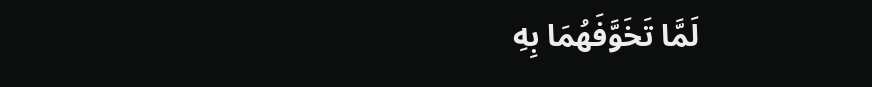لَمَّا تَخَوَّفَهُمَا بِهِ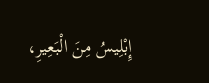إِبْلِيسُ مِنَ الْبَعِيرِ،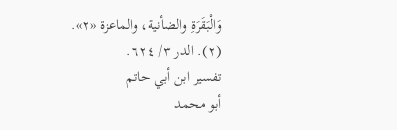وَالْبَقَرَةِ والضأنية، والماعزة «٢».
(٢). الدر ٣/ ٦٢٤.
تفسير ابن أبي حاتم
أبو محمد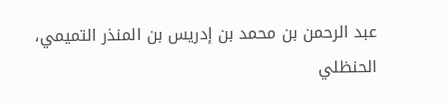عبد الرحمن بن محمد بن إدريس بن المنذر التميمي، الحنظلي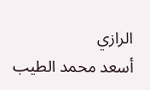الرازي
أسعد محمد الطيب